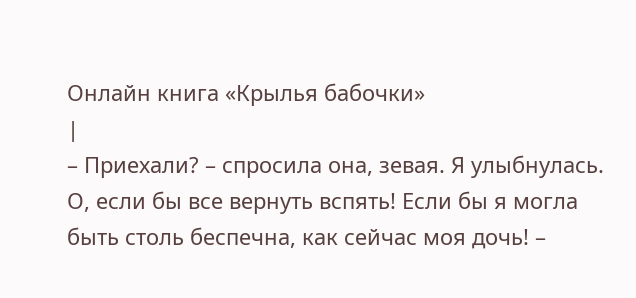Онлайн книга «Крылья бабочки»
|
– Приехали? – спросила она, зевая. Я улыбнулась. О, если бы все вернуть вспять! Если бы я могла быть столь беспечна, как сейчас моя дочь! –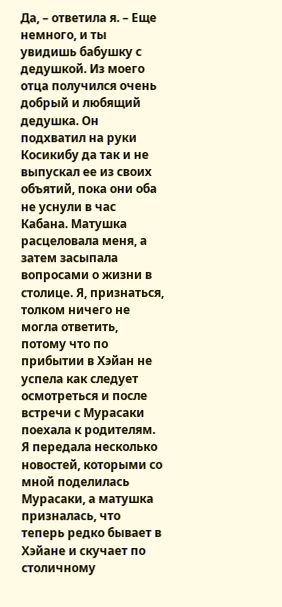Да, – ответила я. – Еще немного, и ты увидишь бабушку с дедушкой. Из моего отца получился очень добрый и любящий дедушка. Он подхватил на руки Косикибу да так и не выпускал ее из своих объятий, пока они оба не уснули в час Кабана. Матушка расцеловала меня, а затем засыпала вопросами о жизни в столице. Я, признаться, толком ничего не могла ответить, потому что по прибытии в Хэйан не успела как следует осмотреться и после встречи с Мурасаки поехала к родителям. Я передала несколько новостей, которыми со мной поделилась Мурасаки, а матушка призналась, что теперь редко бывает в Хэйане и скучает по столичному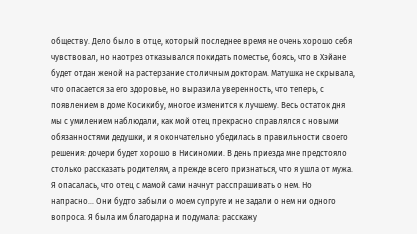обществу. Дело было в отце, который последнее время не очень хорошо себя чувствовал, но наотрез отказывался покидать поместье, боясь, что в Хэйане будет отдан женой на растерзание столичным докторам. Матушка не скрывала, что опасается за его здоровье, но выразила уверенность, что теперь, с появлением в доме Косикибу, многое изменится к лучшему. Весь остаток дня мы с умилением наблюдали, как мой отец прекрасно справлялся с новыми обязанностями дедушки, и я окончательно убедилась в правильности своего решения: дочери будет хорошо в Нисиномии. В день приезда мне предстояло столько рассказать родителям, а прежде всего признаться, что я ушла от мужа. Я опасалась, что отец с мамой сами начнут расспрашивать о нем. Но напрасно… Они будто забыли о моем супруге и не задали о нем ни одного вопроса. Я была им благодарна и подумала: расскажу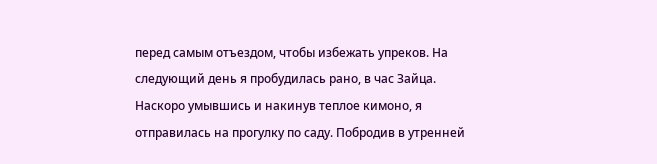перед самым отъездом, чтобы избежать упреков. На следующий день я пробудилась рано, в час Зайца. Наскоро умывшись и накинув теплое кимоно, я отправилась на прогулку по саду. Побродив в утренней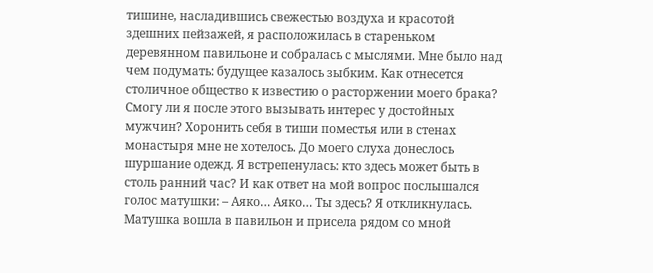тишине, насладившись свежестью воздуха и красотой здешних пейзажей, я расположилась в стареньком деревянном павильоне и собралась с мыслями. Мне было над чем подумать: будущее казалось зыбким. Как отнесется столичное общество к известию о расторжении моего брака? Смогу ли я после этого вызывать интерес у достойных мужчин? Хоронить себя в тиши поместья или в стенах монастыря мне не хотелось. До моего слуха донеслось шуршание одежд. Я встрепенулась: кто здесь может быть в столь ранний час? И как ответ на мой вопрос послышался голос матушки: – Аяко… Аяко… Ты здесь? Я откликнулась. Матушка вошла в павильон и присела рядом со мной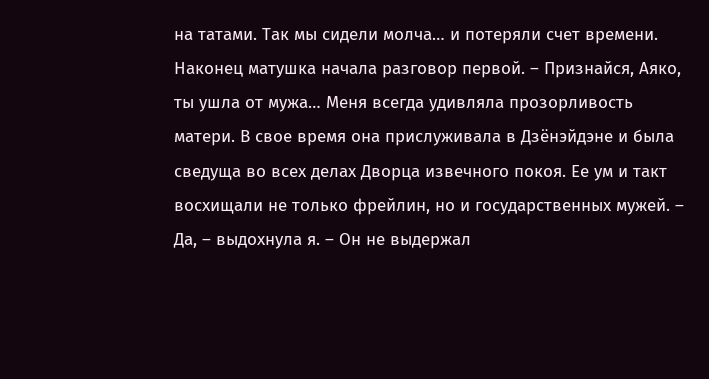на татами. Так мы сидели молча… и потеряли счет времени. Наконец матушка начала разговор первой. – Признайся, Аяко, ты ушла от мужа… Меня всегда удивляла прозорливость матери. В свое время она прислуживала в Дзёнэйдэне и была сведуща во всех делах Дворца извечного покоя. Ее ум и такт восхищали не только фрейлин, но и государственных мужей. – Да, – выдохнула я. – Он не выдержал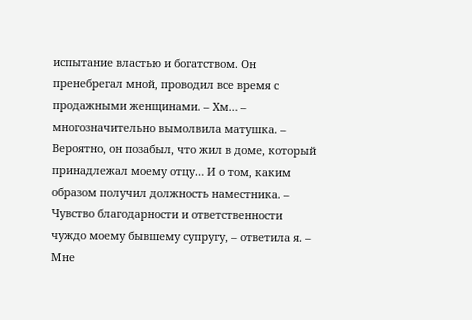испытание властью и богатством. Он пренебрегал мной, проводил все время с продажными женщинами. – Хм… – многозначительно вымолвила матушка. – Вероятно, он позабыл, что жил в доме, который принадлежал моему отцу… И о том, каким образом получил должность наместника. – Чувство благодарности и ответственности чуждо моему бывшему супругу, – ответила я. – Мне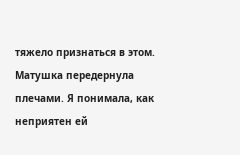тяжело признаться в этом. Матушка передернула плечами. Я понимала, как неприятен ей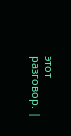этот разговор. |